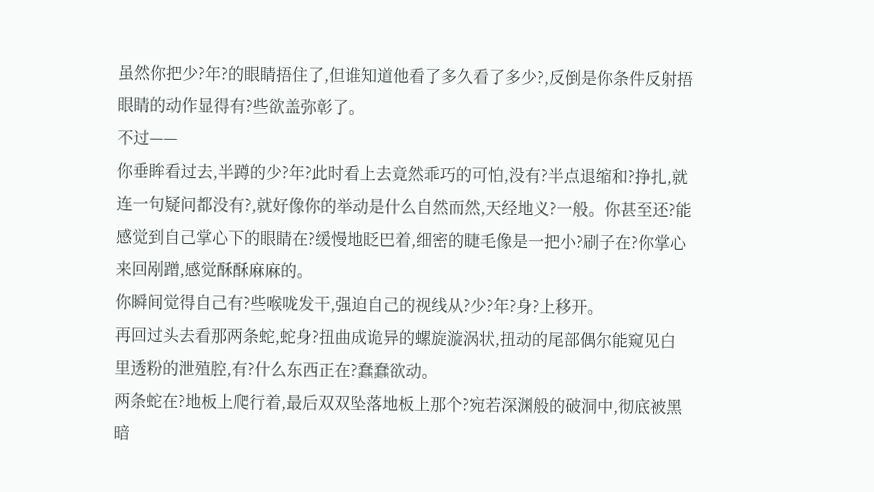虽然你把少?年?的眼睛捂住了,但谁知道他看了多久看了多少?,反倒是你条件反射捂眼睛的动作显得有?些欲盖弥彰了。
不过——
你垂眸看过去,半蹲的少?年?此时看上去竟然乖巧的可怕,没有?半点退缩和?挣扎,就连一句疑问都没有?,就好像你的举动是什么自然而然,天经地义?一般。你甚至还?能感觉到自己掌心下的眼睛在?缓慢地眨巴着,细密的睫毛像是一把小?刷子在?你掌心来回剐蹭,感觉酥酥麻麻的。
你瞬间觉得自己有?些喉咙发干,强迫自己的视线从?少?年?身?上移开。
再回过头去看那两条蛇,蛇身?扭曲成诡异的螺旋漩涡状,扭动的尾部偶尔能窥见白里透粉的泄殖腔,有?什么东西正在?蠢蠢欲动。
两条蛇在?地板上爬行着,最后双双坠落地板上那个?宛若深渊般的破洞中,彻底被黑暗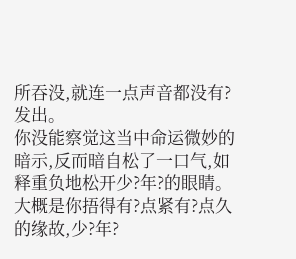所吞没,就连一点声音都没有?发出。
你没能察觉这当中命运微妙的暗示,反而暗自松了一口气,如释重负地松开少?年?的眼睛。
大概是你捂得有?点紧有?点久的缘故,少?年?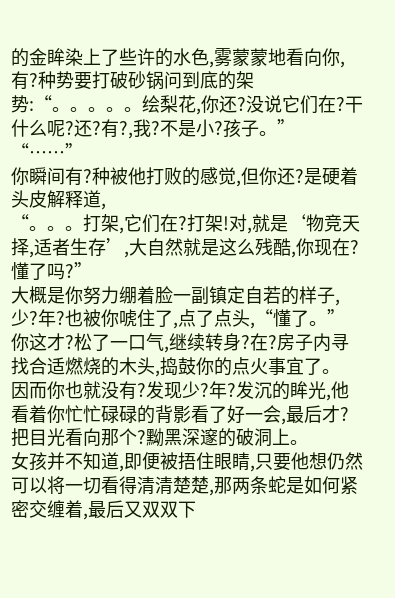的金眸染上了些许的水色,雾蒙蒙地看向你,有?种势要打破砂锅问到底的架势:“。。。。。绘梨花,你还?没说它们在?干什么呢?还?有?,我?不是小?孩子。”
“……”
你瞬间有?种被他打败的感觉,但你还?是硬着头皮解释道,
“。。。打架,它们在?打架!对,就是‘物竞天择,适者生存’,大自然就是这么残酷,你现在?懂了吗?”
大概是你努力绷着脸一副镇定自若的样子,少?年?也被你唬住了,点了点头,“懂了。”
你这才?松了一口气,继续转身?在?房子内寻找合适燃烧的木头,捣鼓你的点火事宜了。
因而你也就没有?发现少?年?发沉的眸光,他看着你忙忙碌碌的背影看了好一会,最后才?把目光看向那个?黝黑深邃的破洞上。
女孩并不知道,即便被捂住眼睛,只要他想仍然可以将一切看得清清楚楚,那两条蛇是如何紧密交缠着,最后又双双下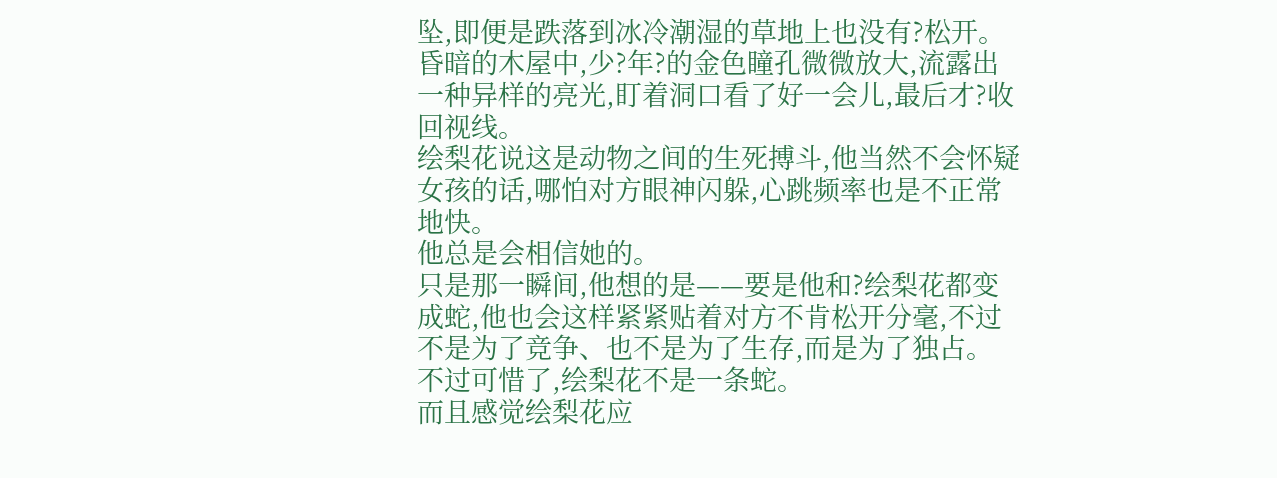坠,即便是跌落到冰冷潮湿的草地上也没有?松开。
昏暗的木屋中,少?年?的金色瞳孔微微放大,流露出一种异样的亮光,盯着洞口看了好一会儿,最后才?收回视线。
绘梨花说这是动物之间的生死搏斗,他当然不会怀疑女孩的话,哪怕对方眼神闪躲,心跳频率也是不正常地快。
他总是会相信她的。
只是那一瞬间,他想的是——要是他和?绘梨花都变成蛇,他也会这样紧紧贴着对方不肯松开分毫,不过不是为了竞争、也不是为了生存,而是为了独占。
不过可惜了,绘梨花不是一条蛇。
而且感觉绘梨花应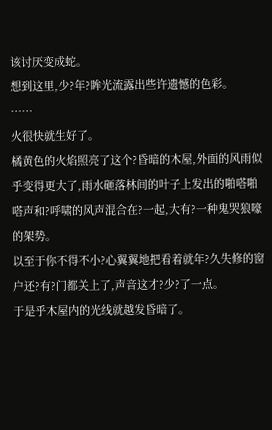该讨厌变成蛇。
想到这里,少?年?眸光流露出些许遗憾的色彩。
……
火很快就生好了。
橘黄色的火焰照亮了这个?昏暗的木屋,外面的风雨似乎变得更大了,雨水砸落林间的叶子上发出的啪嗒啪嗒声和?呼啸的风声混合在?一起,大有?一种鬼哭狼嚎的架势。
以至于你不得不小?心翼翼地把看着就年?久失修的窗户还?有?门都关上了,声音这才?少?了一点。
于是乎木屋内的光线就越发昏暗了。